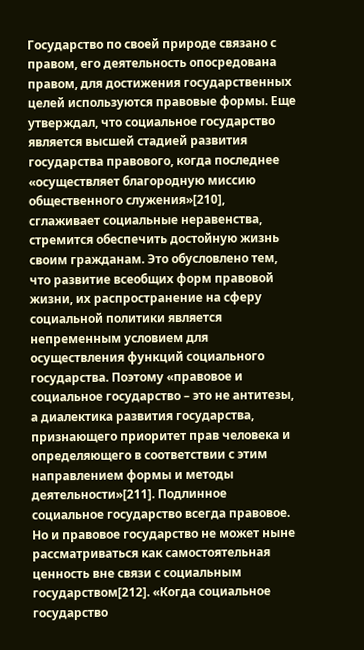Государство по своей природе связано с правом, его деятельность опосредована правом, для достижения государственных целей используются правовые формы. Еще утверждал, что социальное государство является высшей стадией развития государства правового, когда последнее «осуществляет благородную миссию общественного служения»[210], сглаживает социальные неравенства, стремится обеспечить достойную жизнь своим гражданам. Это обусловлено тем, что развитие всеобщих форм правовой жизни, их распространение на сферу социальной политики является непременным условием для осуществления функций социального государства. Поэтому «правовое и социальное государство – это не антитезы, а диалектика развития государства, признающего приоритет прав человека и определяющего в соответствии с этим направлением формы и методы деятельности»[211]. Подлинное социальное государство всегда правовое. Но и правовое государство не может ныне рассматриваться как самостоятельная ценность вне связи с социальным государством[212]. «Когда социальное государство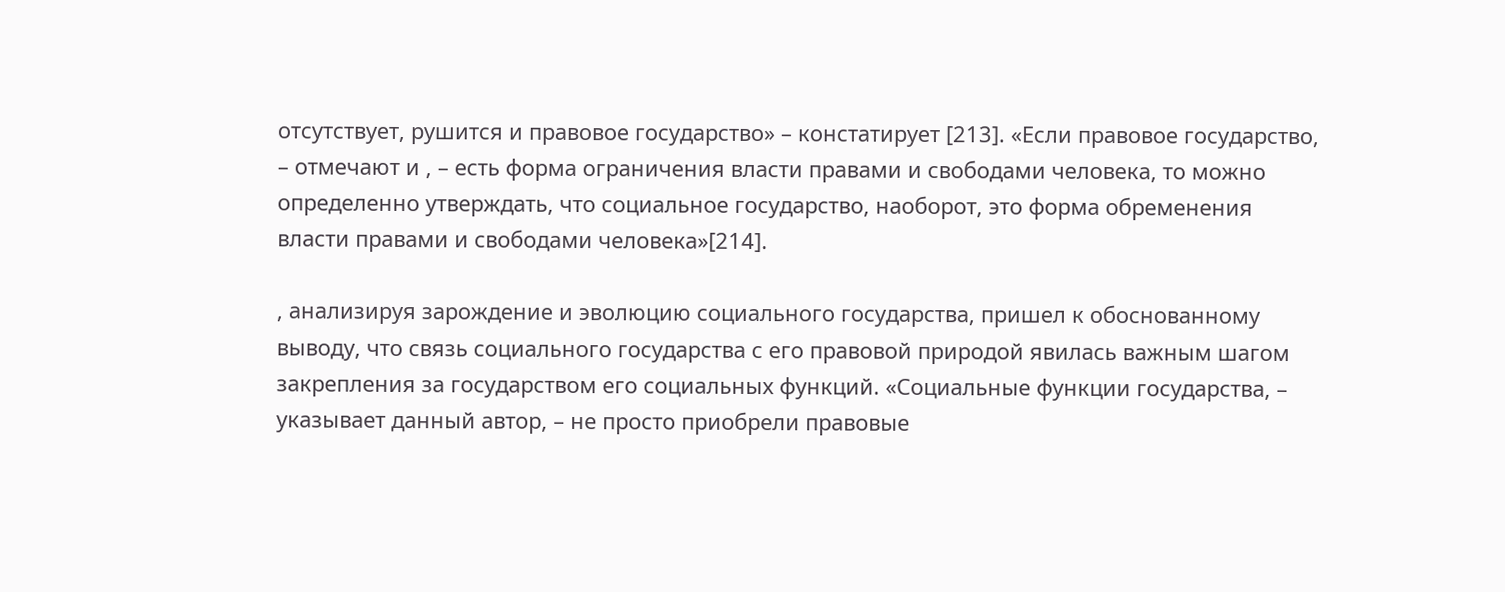отсутствует, рушится и правовое государство» – констатирует [213]. «Если правовое государство, – отмечают и , – есть форма ограничения власти правами и свободами человека, то можно определенно утверждать, что социальное государство, наоборот, это форма обременения власти правами и свободами человека»[214].

, анализируя зарождение и эволюцию социального государства, пришел к обоснованному выводу, что связь социального государства с его правовой природой явилась важным шагом закрепления за государством его социальных функций. «Социальные функции государства, – указывает данный автор, – не просто приобрели правовые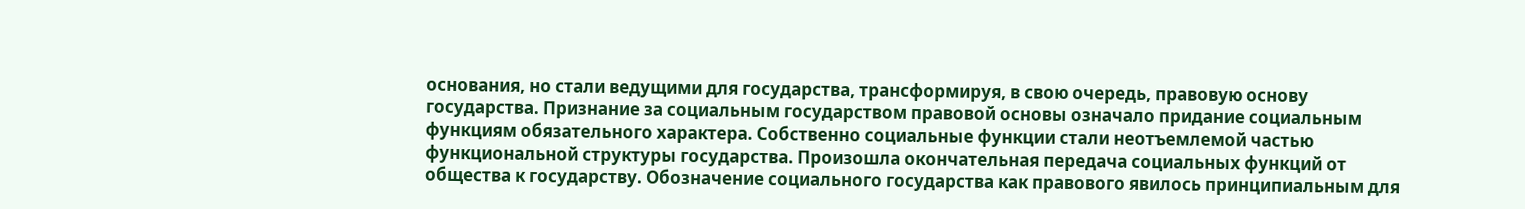основания, но стали ведущими для государства, трансформируя, в свою очередь, правовую основу государства. Признание за социальным государством правовой основы означало придание социальным функциям обязательного характера. Собственно социальные функции стали неотъемлемой частью функциональной структуры государства. Произошла окончательная передача социальных функций от общества к государству. Обозначение социального государства как правового явилось принципиальным для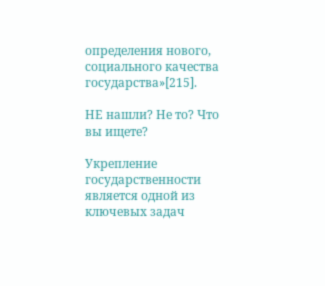определения нового, социального качества государства»[215].

НЕ нашли? Не то? Что вы ищете?

Укрепление государственности является одной из ключевых задач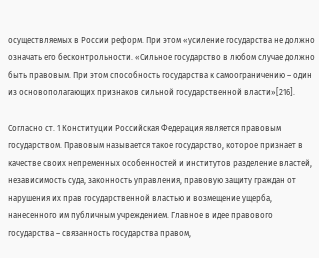осуществляемых в России реформ. При этом «усиление государства не должно означать его бесконтрольности. «Сильное государство в любом случае должно быть правовым. При этом способность государства к самоограничению – один из основополагающих признаков сильной государственной власти»[216].

Согласно ст. 1 Конституции Российская Федерация является правовым государством. Правовым называется такое государство, которое признает в качестве своих непременных особенностей и институтов разделение властей, независимость суда, законность управления, правовую защиту граждан от нарушения их прав государственной властью и возмещение ущерба, нанесенного им публичным учреждением. Главное в идее правового государства – связанность государства правом,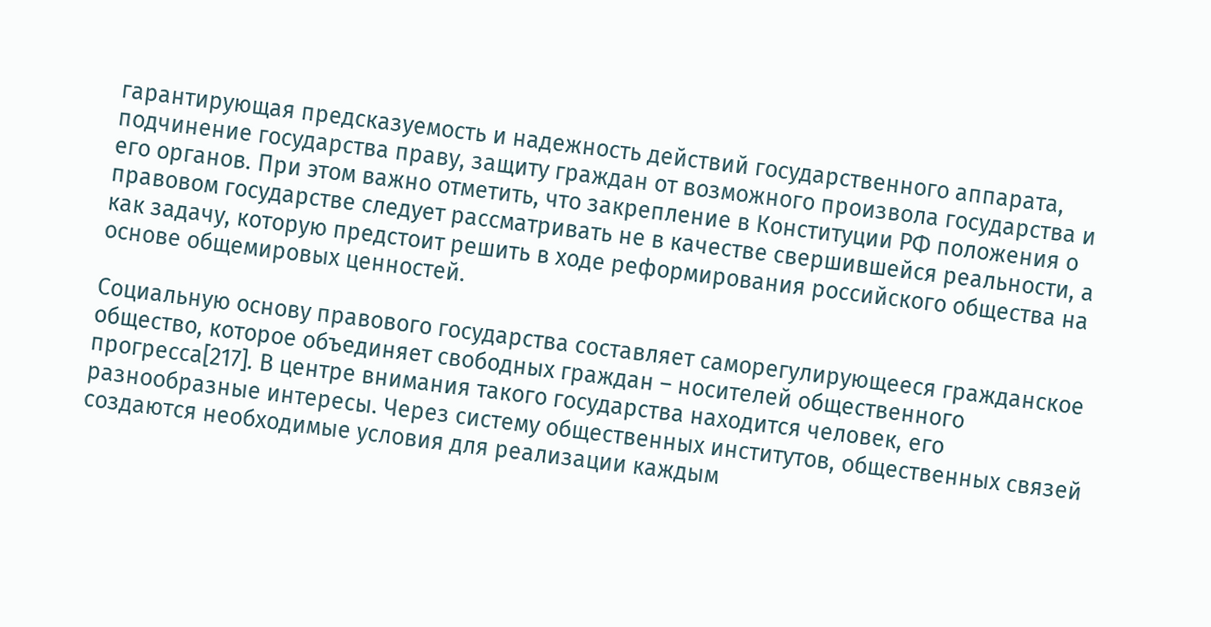гарантирующая предсказуемость и надежность действий государственного аппарата, подчинение государства праву, защиту граждан от возможного произвола государства и его органов. При этом важно отметить, что закрепление в Конституции РФ положения о правовом государстве следует рассматривать не в качестве свершившейся реальности, а как задачу, которую предстоит решить в ходе реформирования российского общества на основе общемировых ценностей.

Социальную основу правового государства составляет саморегулирующееся гражданское общество, которое объединяет свободных граждан – носителей общественного прогресса[217]. В центре внимания такого государства находится человек, его разнообразные интересы. Через систему общественных институтов, общественных связей создаются необходимые условия для реализации каждым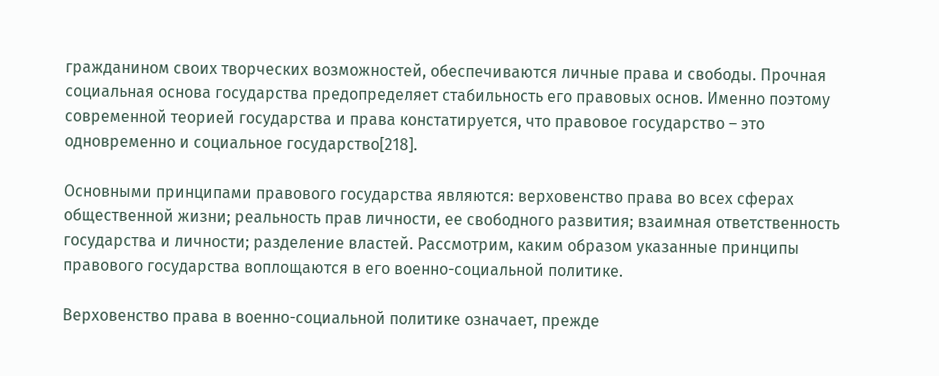гражданином своих творческих возможностей, обеспечиваются личные права и свободы. Прочная социальная основа государства предопределяет стабильность его правовых основ. Именно поэтому современной теорией государства и права констатируется, что правовое государство – это одновременно и социальное государство[218].

Основными принципами правового государства являются: верховенство права во всех сферах общественной жизни; реальность прав личности, ее свободного развития; взаимная ответственность государства и личности; разделение властей. Рассмотрим, каким образом указанные принципы правового государства воплощаются в его военно-социальной политике.

Верховенство права в военно-социальной политике означает, прежде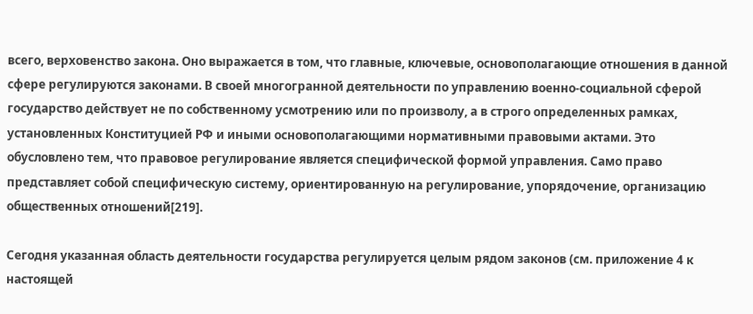всего, верховенство закона. Оно выражается в том, что главные, ключевые, основополагающие отношения в данной сфере регулируются законами. В своей многогранной деятельности по управлению военно-социальной сферой государство действует не по собственному усмотрению или по произволу, а в строго определенных рамках, установленных Конституцией РФ и иными основополагающими нормативными правовыми актами. Это обусловлено тем, что правовое регулирование является специфической формой управления. Само право представляет собой специфическую систему, ориентированную на регулирование, упорядочение, организацию общественных отношений[219].

Сегодня указанная область деятельности государства регулируется целым рядом законов (см. приложение 4 к настоящей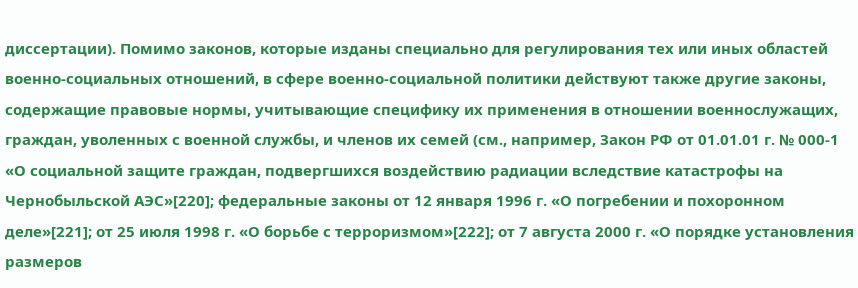диссертации). Помимо законов, которые изданы специально для регулирования тех или иных областей военно-социальных отношений, в сфере военно-социальной политики действуют также другие законы, содержащие правовые нормы, учитывающие специфику их применения в отношении военнослужащих, граждан, уволенных с военной службы, и членов их семей (см., например, Закон РФ от 01.01.01 г. № 000-1 «О социальной защите граждан, подвергшихся воздействию радиации вследствие катастрофы на Чернобыльской АЭС»[220]; федеральные законы от 12 января 1996 г. «О погребении и похоронном деле»[221]; от 25 июля 1998 г. «О борьбе с терроризмом»[222]; от 7 августа 2000 г. «О порядке установления размеров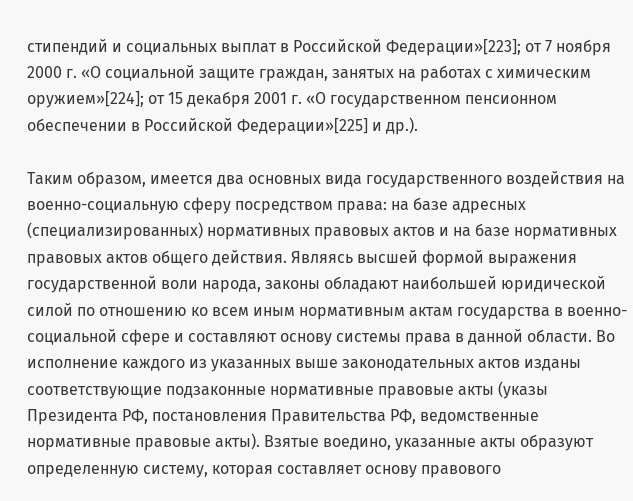стипендий и социальных выплат в Российской Федерации»[223]; от 7 ноября 2000 г. «О социальной защите граждан, занятых на работах с химическим оружием»[224]; от 15 декабря 2001 г. «О государственном пенсионном обеспечении в Российской Федерации»[225] и др.).

Таким образом, имеется два основных вида государственного воздействия на военно-социальную сферу посредством права: на базе адресных (специализированных) нормативных правовых актов и на базе нормативных правовых актов общего действия. Являясь высшей формой выражения государственной воли народа, законы обладают наибольшей юридической силой по отношению ко всем иным нормативным актам государства в военно-социальной сфере и составляют основу системы права в данной области. Во исполнение каждого из указанных выше законодательных актов изданы соответствующие подзаконные нормативные правовые акты (указы Президента РФ, постановления Правительства РФ, ведомственные нормативные правовые акты). Взятые воедино, указанные акты образуют определенную систему, которая составляет основу правового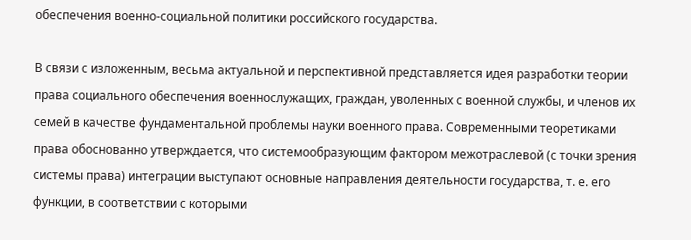обеспечения военно-социальной политики российского государства.

В связи с изложенным, весьма актуальной и перспективной представляется идея разработки теории права социального обеспечения военнослужащих, граждан, уволенных с военной службы, и членов их семей в качестве фундаментальной проблемы науки военного права. Современными теоретиками права обоснованно утверждается, что системообразующим фактором межотраслевой (с точки зрения системы права) интеграции выступают основные направления деятельности государства, т. е. его функции, в соответствии с которыми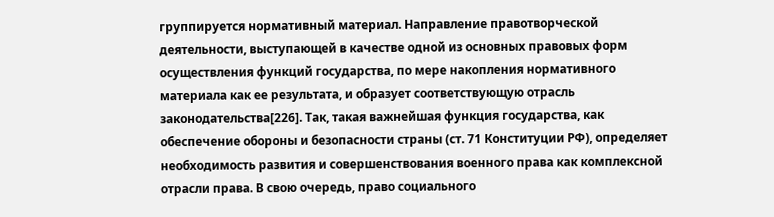группируется нормативный материал. Направление правотворческой деятельности, выступающей в качестве одной из основных правовых форм осуществления функций государства, по мере накопления нормативного материала как ее результата, и образует соответствующую отрасль законодательства[226]. Так, такая важнейшая функция государства, как обеспечение обороны и безопасности страны (ст. 71 Конституции РФ), определяет необходимость развития и совершенствования военного права как комплексной отрасли права. В свою очередь, право социального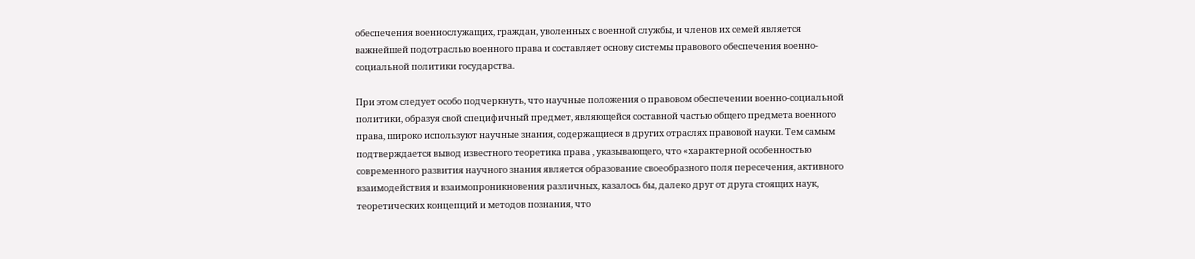обеспечения военнослужащих, граждан, уволенных с военной службы, и членов их семей является важнейшей подотраслью военного права и составляет основу системы правового обеспечения военно-социальной политики государства.

При этом следует особо подчеркнуть, что научные положения о правовом обеспечении военно-социальной политики, образуя свой специфичный предмет, являющейся составной частью общего предмета военного права, широко используют научные знания, содержащиеся в других отраслях правовой науки. Тем самым подтверждается вывод известного теоретика права , указывающего, что «характерной особенностью современного развития научного знания является образование своеобразного поля пересечения, активного взаимодействия и взаимопроникновения различных, казалось бы, далеко друг от друга стоящих наук, теоретических концепций и методов познания, что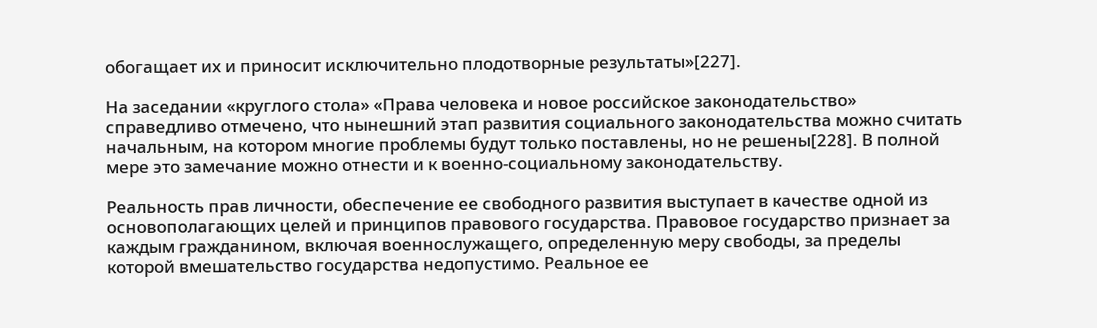обогащает их и приносит исключительно плодотворные результаты»[227].

На заседании «круглого стола» «Права человека и новое российское законодательство» справедливо отмечено, что нынешний этап развития социального законодательства можно считать начальным, на котором многие проблемы будут только поставлены, но не решены[228]. В полной мере это замечание можно отнести и к военно-социальному законодательству.

Реальность прав личности, обеспечение ее свободного развития выступает в качестве одной из основополагающих целей и принципов правового государства. Правовое государство признает за каждым гражданином, включая военнослужащего, определенную меру свободы, за пределы которой вмешательство государства недопустимо. Реальное ее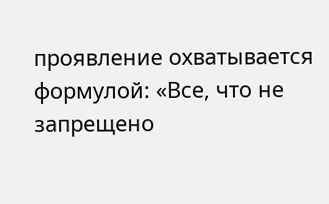проявление охватывается формулой: «Все, что не запрещено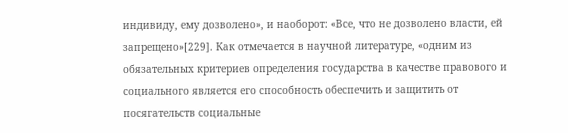индивиду, ему дозволено», и наоборот: «Все, что не дозволено власти, ей запрещено»[229]. Как отмечается в научной литературе, «одним из обязательных критериев определения государства в качестве правового и социального является его способность обеспечить и защитить от посягательств социальные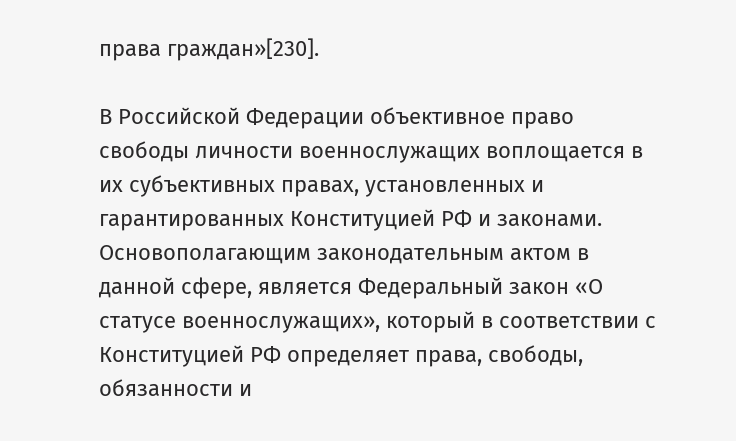права граждан»[230].

В Российской Федерации объективное право свободы личности военнослужащих воплощается в их субъективных правах, установленных и гарантированных Конституцией РФ и законами. Основополагающим законодательным актом в данной сфере, является Федеральный закон «О статусе военнослужащих», который в соответствии с Конституцией РФ определяет права, свободы, обязанности и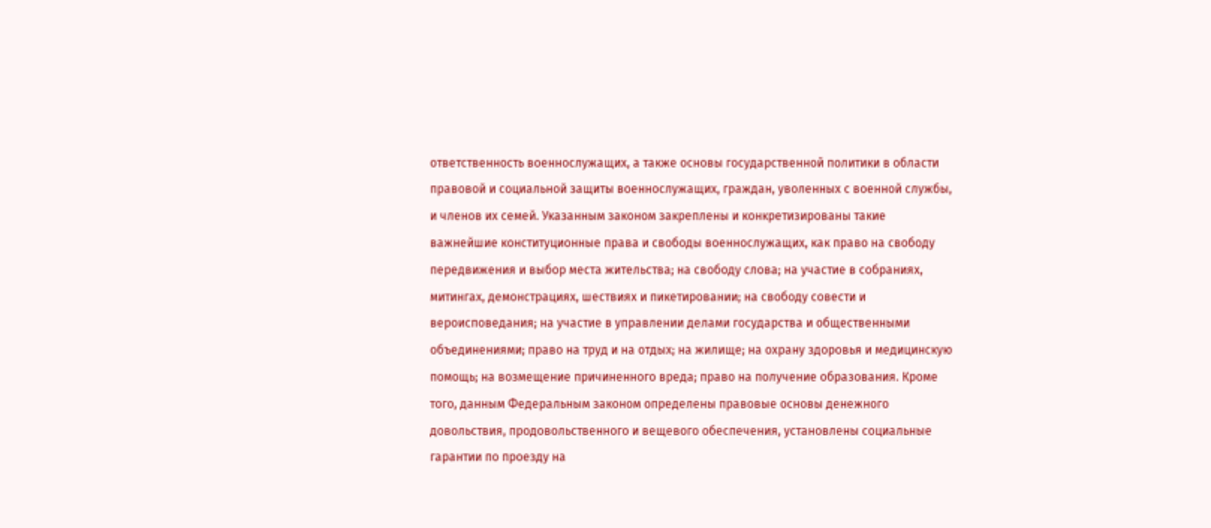ответственность военнослужащих, а также основы государственной политики в области правовой и социальной защиты военнослужащих, граждан, уволенных с военной службы, и членов их семей. Указанным законом закреплены и конкретизированы такие важнейшие конституционные права и свободы военнослужащих, как право на свободу передвижения и выбор места жительства; на свободу слова; на участие в собраниях, митингах, демонстрациях, шествиях и пикетировании; на свободу совести и вероисповедания; на участие в управлении делами государства и общественными объединениями; право на труд и на отдых; на жилище; на охрану здоровья и медицинскую помощь; на возмещение причиненного вреда; право на получение образования. Кроме того, данным Федеральным законом определены правовые основы денежного довольствия, продовольственного и вещевого обеспечения, установлены социальные гарантии по проезду на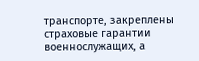транспорте, закреплены страховые гарантии военнослужащих, а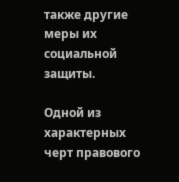также другие меры их социальной защиты.

Одной из характерных черт правового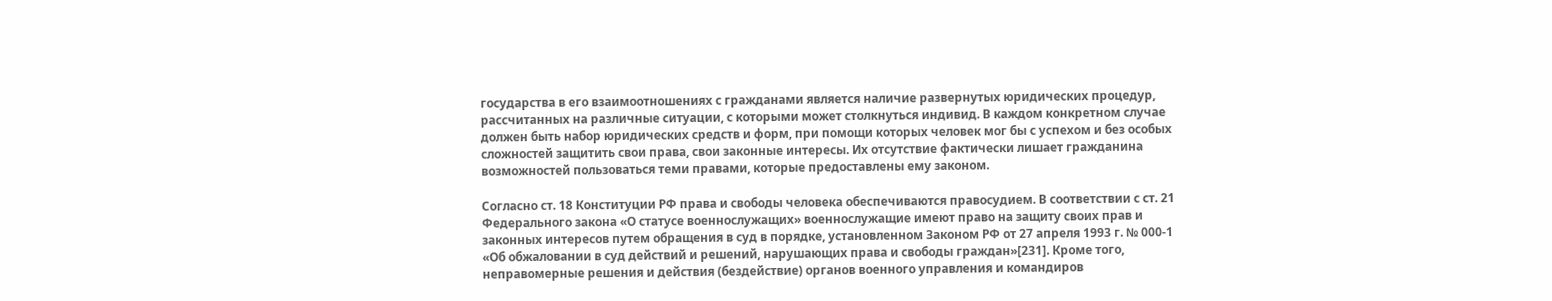государства в его взаимоотношениях с гражданами является наличие развернутых юридических процедур, рассчитанных на различные ситуации, с которыми может столкнуться индивид. В каждом конкретном случае должен быть набор юридических средств и форм, при помощи которых человек мог бы с успехом и без особых сложностей защитить свои права, свои законные интересы. Их отсутствие фактически лишает гражданина возможностей пользоваться теми правами, которые предоставлены ему законом.

Согласно ст. 18 Конституции РФ права и свободы человека обеспечиваются правосудием. В соответствии с ст. 21 Федерального закона «О статусе военнослужащих» военнослужащие имеют право на защиту своих прав и законных интересов путем обращения в суд в порядке, установленном Законом РФ от 27 апреля 1993 г. № 000-1 «Об обжаловании в суд действий и решений, нарушающих права и свободы граждан»[231]. Кроме того, неправомерные решения и действия (бездействие) органов военного управления и командиров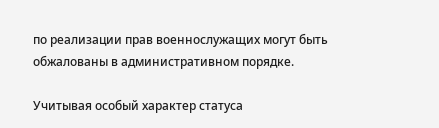по реализации прав военнослужащих могут быть обжалованы в административном порядке.

Учитывая особый характер статуса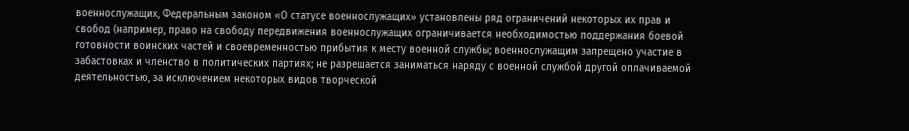военнослужащих, Федеральным законом «О статусе военнослужащих» установлены ряд ограничений некоторых их прав и свобод (например, право на свободу передвижения военнослужащих ограничивается необходимостью поддержания боевой готовности воинских частей и своевременностью прибытия к месту военной службы; военнослужащим запрещено участие в забастовках и членство в политических партиях; не разрешается заниматься наряду с военной службой другой оплачиваемой деятельностью, за исключением некоторых видов творческой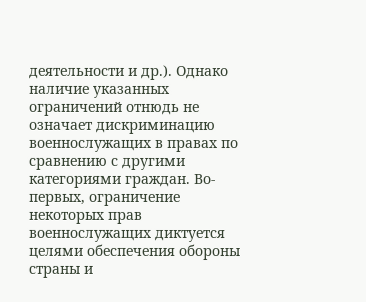деятельности и др.). Однако наличие указанных ограничений отнюдь не означает дискриминацию военнослужащих в правах по сравнению с другими категориями граждан. Во-первых, ограничение некоторых прав военнослужащих диктуется целями обеспечения обороны страны и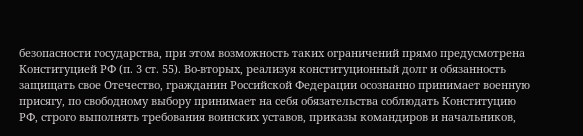безопасности государства, при этом возможность таких ограничений прямо предусмотрена Конституцией РФ (п. 3 ст. 55). Во-вторых, реализуя конституционный долг и обязанность защищать свое Отечество, гражданин Российской Федерации осознанно принимает военную присягу, по свободному выбору принимает на себя обязательства соблюдать Конституцию РФ, строго выполнять требования воинских уставов, приказы командиров и начальников,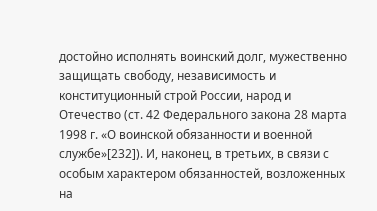достойно исполнять воинский долг, мужественно защищать свободу, независимость и конституционный строй России, народ и Отечество (ст. 42 Федерального закона 28 марта 1998 г. «О воинской обязанности и военной службе»[232]). И, наконец, в третьих, в связи с особым характером обязанностей, возложенных на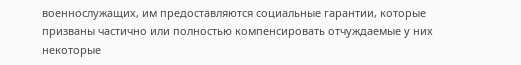военнослужащих, им предоставляются социальные гарантии, которые призваны частично или полностью компенсировать отчуждаемые у них некоторые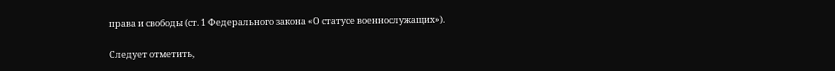права и свободы (ст. 1 Федерального закона «О статусе военнослужащих»).

Следует отметить,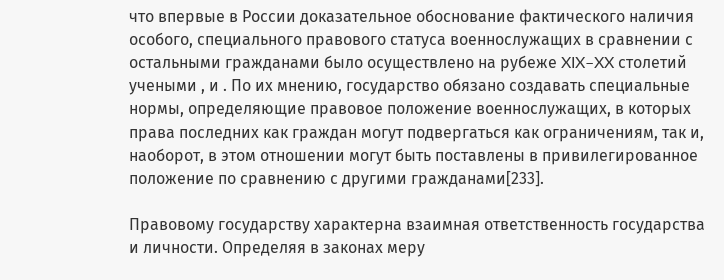что впервые в России доказательное обоснование фактического наличия особого, специального правового статуса военнослужащих в сравнении с остальными гражданами было осуществлено на рубеже XIX–XX столетий учеными , и . По их мнению, государство обязано создавать специальные нормы, определяющие правовое положение военнослужащих, в которых права последних как граждан могут подвергаться как ограничениям, так и, наоборот, в этом отношении могут быть поставлены в привилегированное положение по сравнению с другими гражданами[233].

Правовому государству характерна взаимная ответственность государства и личности. Определяя в законах меру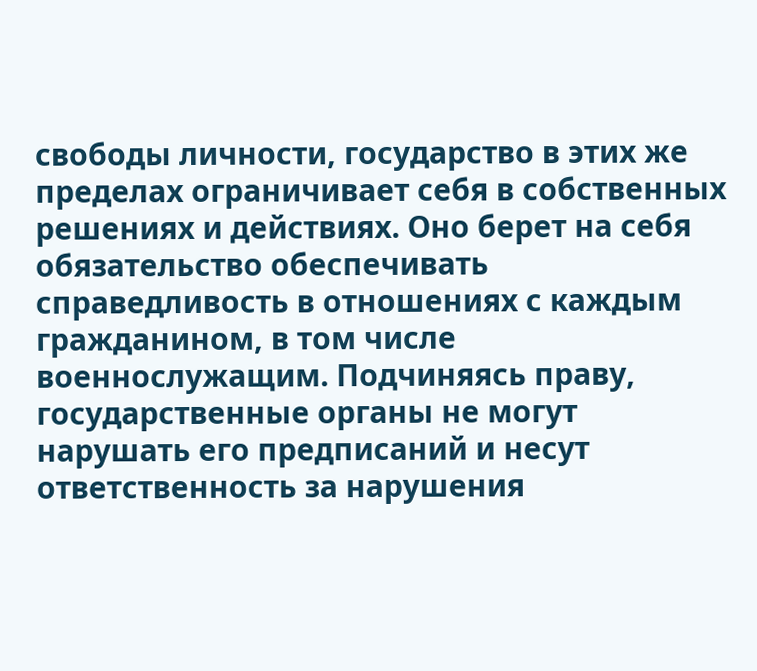свободы личности, государство в этих же пределах ограничивает себя в собственных решениях и действиях. Оно берет на себя обязательство обеспечивать справедливость в отношениях с каждым гражданином, в том числе военнослужащим. Подчиняясь праву, государственные органы не могут нарушать его предписаний и несут ответственность за нарушения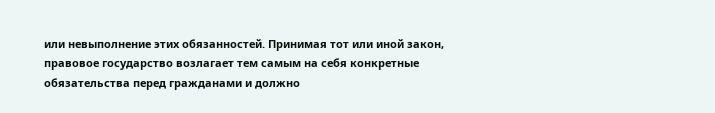или невыполнение этих обязанностей. Принимая тот или иной закон, правовое государство возлагает тем самым на себя конкретные обязательства перед гражданами и должно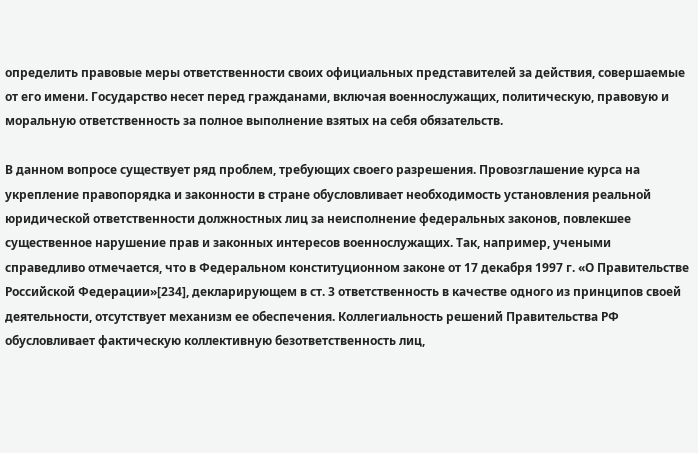определить правовые меры ответственности своих официальных представителей за действия, совершаемые от его имени. Государство несет перед гражданами, включая военнослужащих, политическую, правовую и моральную ответственность за полное выполнение взятых на себя обязательств.

В данном вопросе существует ряд проблем, требующих своего разрешения. Провозглашение курса на укрепление правопорядка и законности в стране обусловливает необходимость установления реальной юридической ответственности должностных лиц за неисполнение федеральных законов, повлекшее существенное нарушение прав и законных интересов военнослужащих. Так, например, учеными справедливо отмечается, что в Федеральном конституционном законе от 17 декабря 1997 г. «О Правительстве Российской Федерации»[234], декларирующем в ст. 3 ответственность в качестве одного из принципов своей деятельности, отсутствует механизм ее обеспечения. Коллегиальность решений Правительства РФ обусловливает фактическую коллективную безответственность лиц,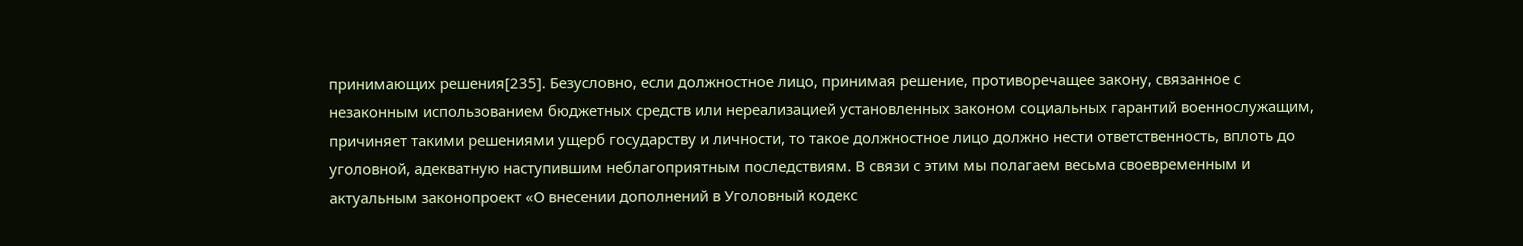принимающих решения[235]. Безусловно, если должностное лицо, принимая решение, противоречащее закону, связанное с незаконным использованием бюджетных средств или нереализацией установленных законом социальных гарантий военнослужащим, причиняет такими решениями ущерб государству и личности, то такое должностное лицо должно нести ответственность, вплоть до уголовной, адекватную наступившим неблагоприятным последствиям. В связи с этим мы полагаем весьма своевременным и актуальным законопроект «О внесении дополнений в Уголовный кодекс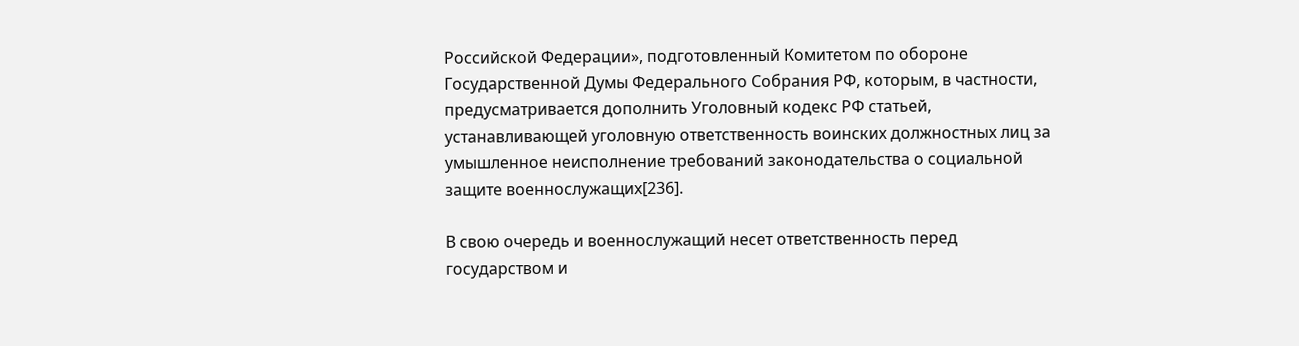Российской Федерации», подготовленный Комитетом по обороне Государственной Думы Федерального Собрания РФ, которым, в частности, предусматривается дополнить Уголовный кодекс РФ статьей, устанавливающей уголовную ответственность воинских должностных лиц за умышленное неисполнение требований законодательства о социальной защите военнослужащих[236].

В свою очередь и военнослужащий несет ответственность перед государством и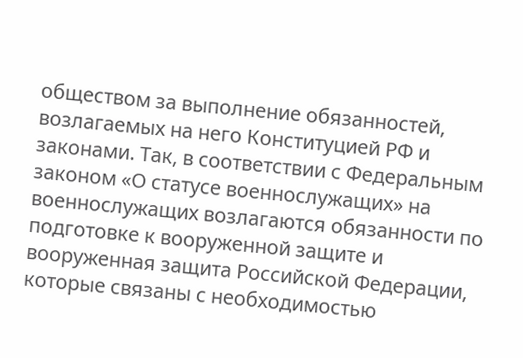обществом за выполнение обязанностей, возлагаемых на него Конституцией РФ и законами. Так, в соответствии с Федеральным законом «О статусе военнослужащих» на военнослужащих возлагаются обязанности по подготовке к вооруженной защите и вооруженная защита Российской Федерации, которые связаны с необходимостью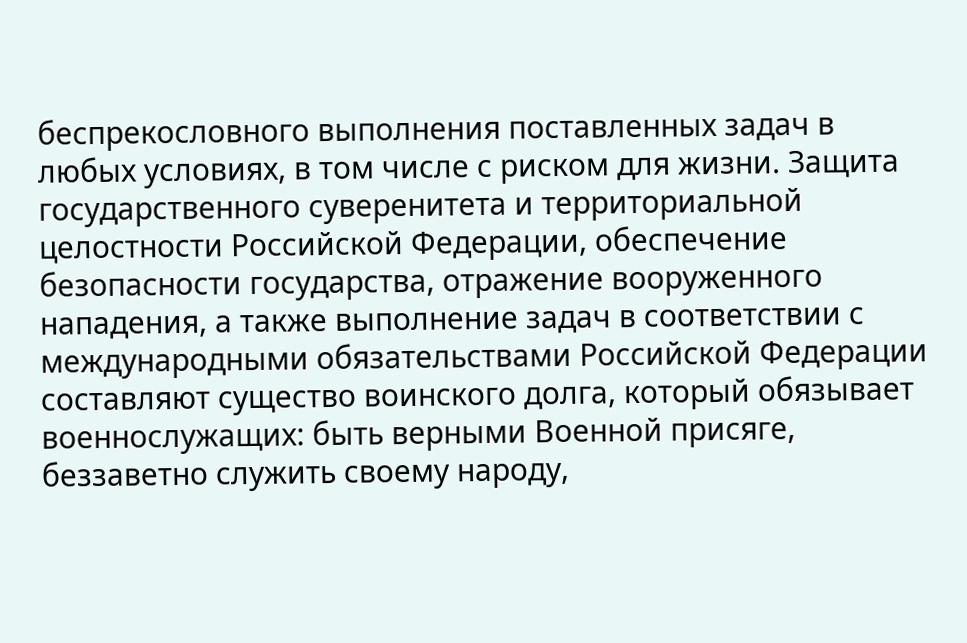беспрекословного выполнения поставленных задач в любых условиях, в том числе с риском для жизни. Защита государственного суверенитета и территориальной целостности Российской Федерации, обеспечение безопасности государства, отражение вооруженного нападения, а также выполнение задач в соответствии с международными обязательствами Российской Федерации составляют существо воинского долга, который обязывает военнослужащих: быть верными Военной присяге, беззаветно служить своему народу,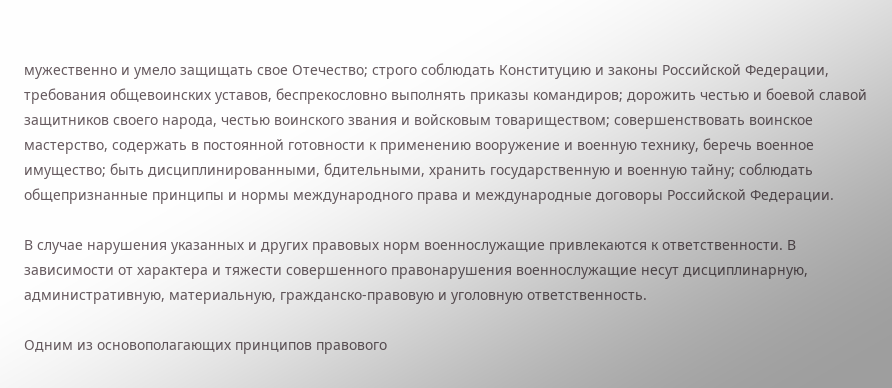мужественно и умело защищать свое Отечество; строго соблюдать Конституцию и законы Российской Федерации, требования общевоинских уставов, беспрекословно выполнять приказы командиров; дорожить честью и боевой славой защитников своего народа, честью воинского звания и войсковым товариществом; совершенствовать воинское мастерство, содержать в постоянной готовности к применению вооружение и военную технику, беречь военное имущество; быть дисциплинированными, бдительными, хранить государственную и военную тайну; соблюдать общепризнанные принципы и нормы международного права и международные договоры Российской Федерации.

В случае нарушения указанных и других правовых норм военнослужащие привлекаются к ответственности. В зависимости от характера и тяжести совершенного правонарушения военнослужащие несут дисциплинарную, административную, материальную, гражданско-правовую и уголовную ответственность.

Одним из основополагающих принципов правового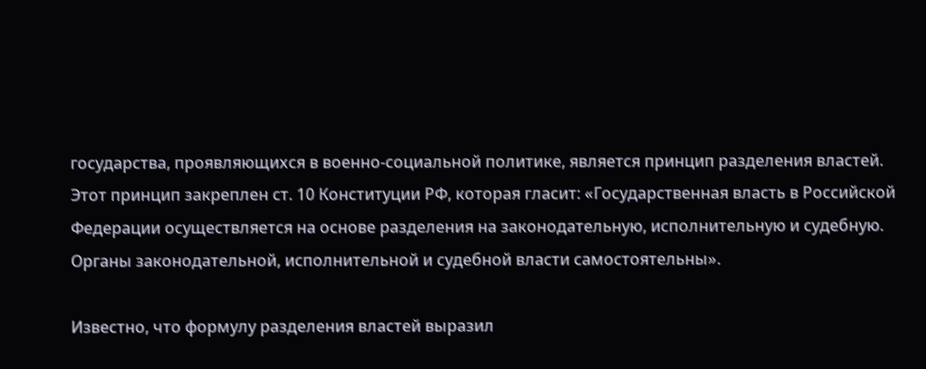государства, проявляющихся в военно-социальной политике, является принцип разделения властей. Этот принцип закреплен ст. 10 Конституции РФ, которая гласит: «Государственная власть в Российской Федерации осуществляется на основе разделения на законодательную, исполнительную и судебную. Органы законодательной, исполнительной и судебной власти самостоятельны».

Известно, что формулу разделения властей выразил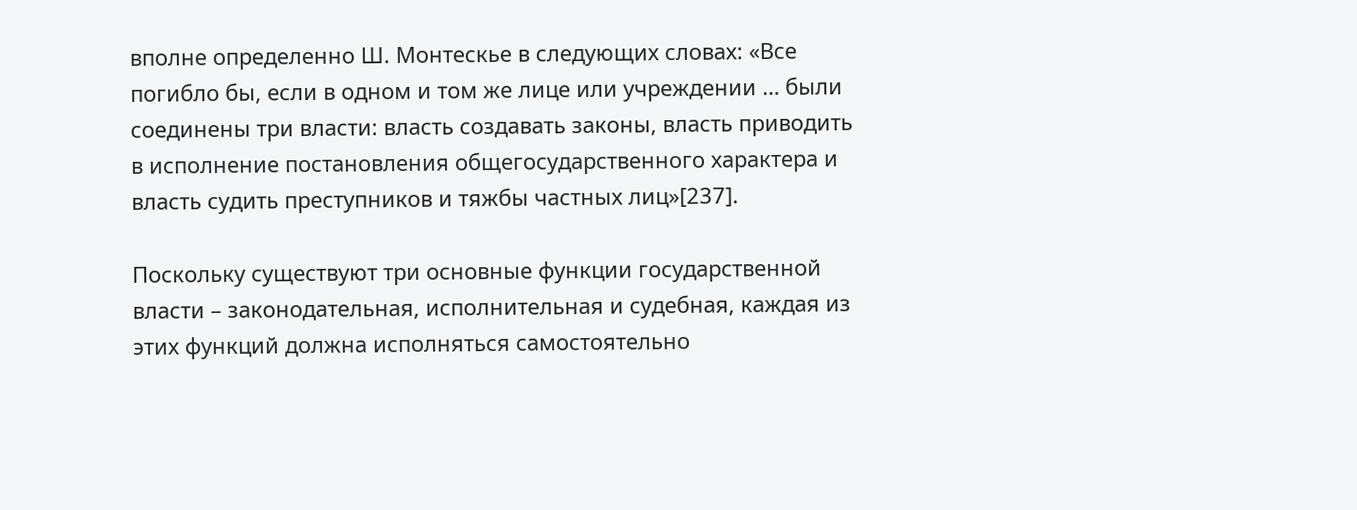вполне определенно Ш. Монтескье в следующих словах: «Все погибло бы, если в одном и том же лице или учреждении … были соединены три власти: власть создавать законы, власть приводить в исполнение постановления общегосударственного характера и власть судить преступников и тяжбы частных лиц»[237].

Поскольку существуют три основные функции государственной власти – законодательная, исполнительная и судебная, каждая из этих функций должна исполняться самостоятельно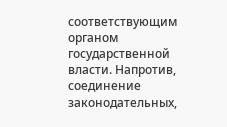соответствующим органом государственной власти. Напротив, соединение законодательных,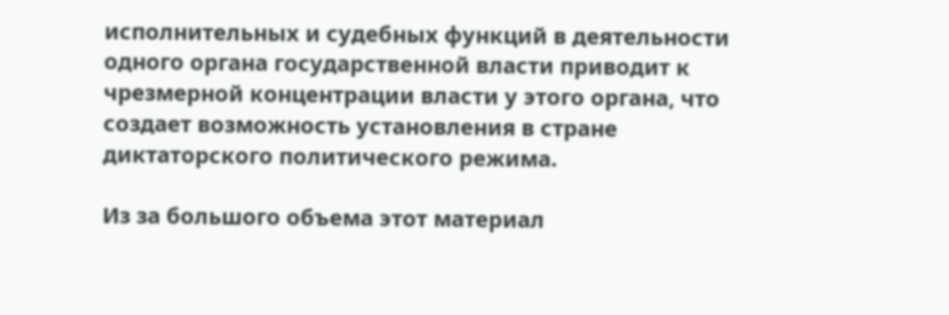исполнительных и судебных функций в деятельности одного органа государственной власти приводит к чрезмерной концентрации власти у этого органа, что создает возможность установления в стране диктаторского политического режима.

Из за большого объема этот материал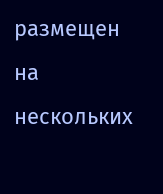размещен на нескольких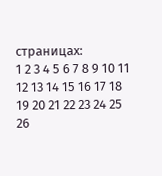страницах:
1 2 3 4 5 6 7 8 9 10 11 12 13 14 15 16 17 18 19 20 21 22 23 24 25 26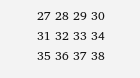27 28 29 30 31 32 33 34 35 36 37 38